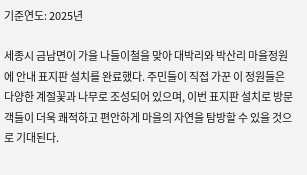기준연도: 2025년

세종시 금남면이 가을 나들이철을 맞아 대박리와 박산리 마을정원에 안내 표지판 설치를 완료했다. 주민들이 직접 가꾼 이 정원들은 다양한 계절꽃과 나무로 조성되어 있으며, 이번 표지판 설치로 방문객들이 더욱 쾌적하고 편안하게 마을의 자연을 탐방할 수 있을 것으로 기대된다.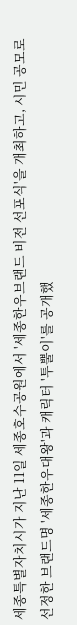세종특별자치시가 지난 11일 세종호수공원에서 '세종한우브랜드 비전 선포식'을 개최하고, 시민 공모로 선정한 브랜드명 '세종한우대왕'과 캐릭터 '투뿔이'를 공개했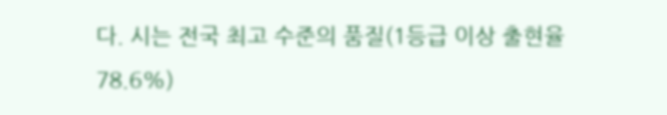다. 시는 전국 최고 수준의 품질(1등급 이상 출현율 78.6%)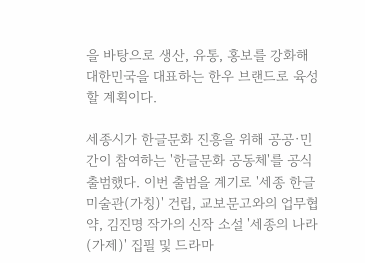을 바탕으로 생산, 유통, 홍보를 강화해 대한민국을 대표하는 한우 브랜드로 육성할 계획이다.

세종시가 한글문화 진흥을 위해 공공·민간이 참여하는 '한글문화 공동체'를 공식 출범했다. 이번 출범을 계기로 '세종 한글 미술관(가칭)' 건립, 교보문고와의 업무협약, 김진명 작가의 신작 소설 '세종의 나라(가제)' 집필 및 드라마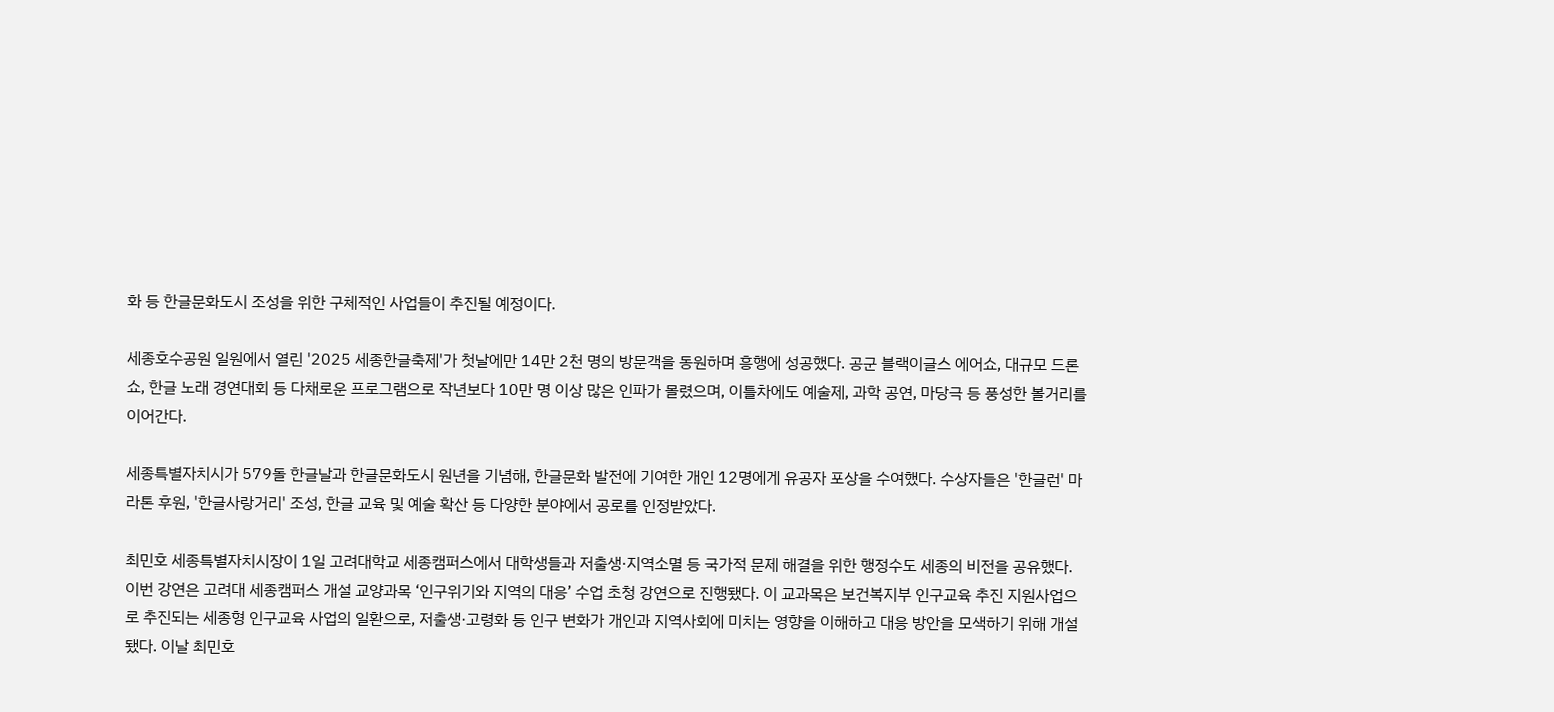화 등 한글문화도시 조성을 위한 구체적인 사업들이 추진될 예정이다.

세종호수공원 일원에서 열린 '2025 세종한글축제'가 첫날에만 14만 2천 명의 방문객을 동원하며 흥행에 성공했다. 공군 블랙이글스 에어쇼, 대규모 드론쇼, 한글 노래 경연대회 등 다채로운 프로그램으로 작년보다 10만 명 이상 많은 인파가 몰렸으며, 이틀차에도 예술제, 과학 공연, 마당극 등 풍성한 볼거리를 이어간다.

세종특별자치시가 579돌 한글날과 한글문화도시 원년을 기념해, 한글문화 발전에 기여한 개인 12명에게 유공자 포상을 수여했다. 수상자들은 '한글런' 마라톤 후원, '한글사랑거리' 조성, 한글 교육 및 예술 확산 등 다양한 분야에서 공로를 인정받았다.

최민호 세종특별자치시장이 1일 고려대학교 세종캠퍼스에서 대학생들과 저출생·지역소멸 등 국가적 문제 해결을 위한 행정수도 세종의 비전을 공유했다. 이번 강연은 고려대 세종캠퍼스 개설 교양과목 ‘인구위기와 지역의 대응’ 수업 초청 강연으로 진행됐다. 이 교과목은 보건복지부 인구교육 추진 지원사업으로 추진되는 세종형 인구교육 사업의 일환으로, 저출생·고령화 등 인구 변화가 개인과 지역사회에 미치는 영향을 이해하고 대응 방안을 모색하기 위해 개설됐다. 이날 최민호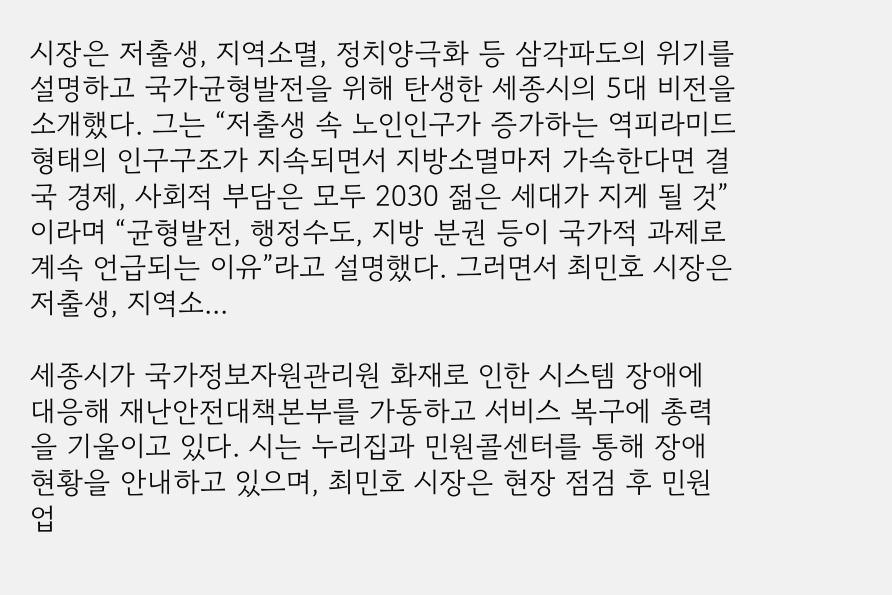시장은 저출생, 지역소멸, 정치양극화 등 삼각파도의 위기를 설명하고 국가균형발전을 위해 탄생한 세종시의 5대 비전을 소개했다. 그는 “저출생 속 노인인구가 증가하는 역피라미드 형태의 인구구조가 지속되면서 지방소멸마저 가속한다면 결국 경제, 사회적 부담은 모두 2030 젊은 세대가 지게 될 것”이라며 “균형발전, 행정수도, 지방 분권 등이 국가적 과제로 계속 언급되는 이유”라고 설명했다. 그러면서 최민호 시장은 저출생, 지역소...

세종시가 국가정보자원관리원 화재로 인한 시스템 장애에 대응해 재난안전대책본부를 가동하고 서비스 복구에 총력을 기울이고 있다. 시는 누리집과 민원콜센터를 통해 장애 현황을 안내하고 있으며, 최민호 시장은 현장 점검 후 민원 업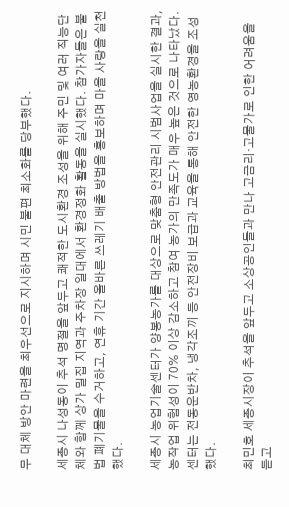무 대체 방안 마련을 최우선으로 지시하며 시민 불편 최소화를 당부했다.

세종시 나성동이 추석 명절을 앞두고 쾌적한 도시환경 조성을 위해 주민 및 여러 직능단체와 함께 상가 밀집 지역과 주차장 일대에서 환경정화 활동을 실시했다. 참가자들은 불법 폐기물을 수거하고, 연휴 기간 올바른 쓰레기 배출 방법을 홍보하며 마을 사랑을 실천했다.

세종시 농업기술센터가 양봉농가를 대상으로 맞춤형 안전관리 시범사업을 실시한 결과, 농작업 위험성이 70% 이상 감소하고 참여 농가의 만족도가 매우 높은 것으로 나타났다. 센터는 전동운반차, 냉각조끼 등 안전장비 보급과 교육을 통해 안전한 영농환경을 조성했다.

최민호 세종시장이 추석을 앞두고 소상공인들과 만나 고금리·고물가로 인한 어려움을 듣고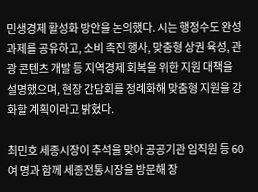민생경제 활성화 방안을 논의했다. 시는 행정수도 완성 과제를 공유하고, 소비 촉진 행사, 맞춤형 상권 육성, 관광 콘텐츠 개발 등 지역경제 회복을 위한 지원 대책을 설명했으며, 현장 간담회를 정례화해 맞춤형 지원을 강화할 계획이라고 밝혔다.

최민호 세종시장이 추석을 맞아 공공기관 임직원 등 60여 명과 함께 세종전통시장을 방문해 장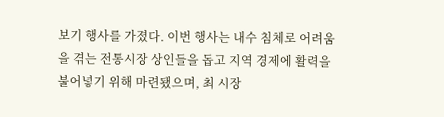보기 행사를 가졌다. 이번 행사는 내수 침체로 어려움을 겪는 전통시장 상인들을 돕고 지역 경제에 활력을 불어넣기 위해 마련됐으며, 최 시장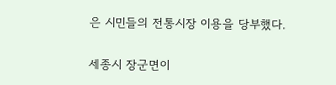은 시민들의 전통시장 이용을 당부했다.

세종시 장군면이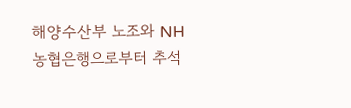해양수산부 노조와 NH농협은행으로부터 추석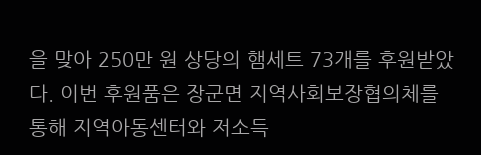을 맞아 250만 원 상당의 햄세트 73개를 후원받았다. 이번 후원품은 장군면 지역사회보장협의체를 통해 지역아동센터와 저소득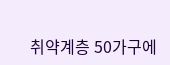취약계층 50가구에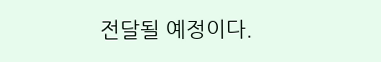전달될 예정이다.